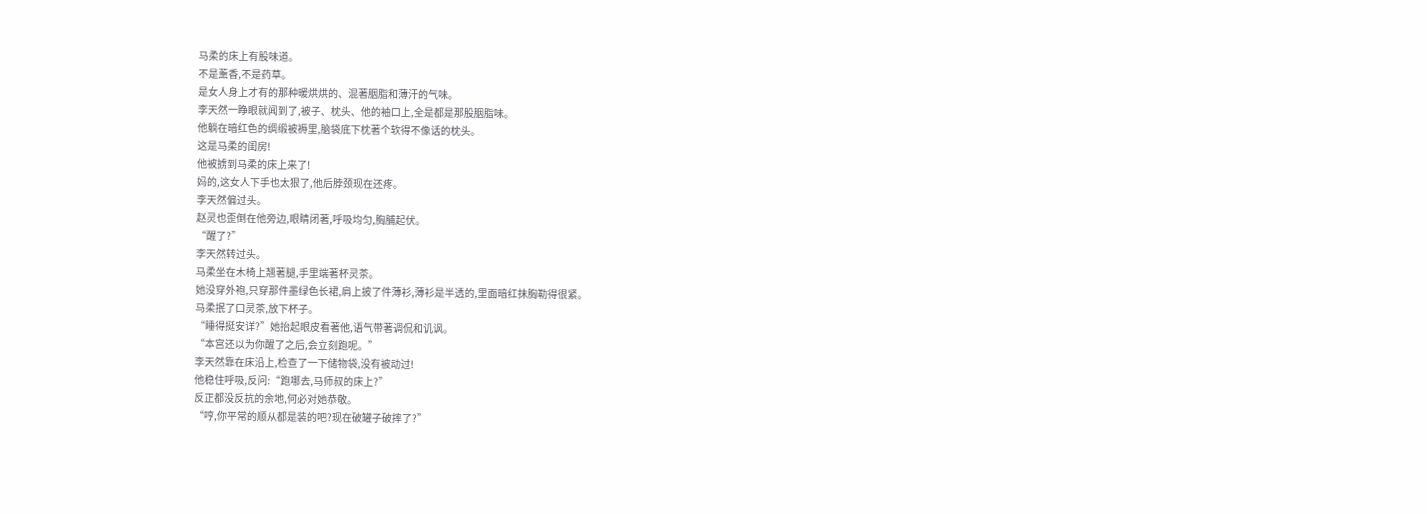马柔的床上有股味道。
不是薰香,不是药草。
是女人身上才有的那种暖烘烘的、混著胭脂和薄汗的气味。
李天然一睁眼就闻到了,被子、枕头、他的袖口上,全是都是那股胭脂味。
他躺在暗红色的绸缎被褥里,脑袋底下枕著个软得不像话的枕头。
这是马柔的闺房!
他被掳到马柔的床上来了!
妈的,这女人下手也太狠了,他后脖颈现在还疼。
李天然偏过头。
赵灵也歪倒在他旁边,眼睛闭著,呼吸均匀,胸脯起伏。
“醒了?”
李天然转过头。
马柔坐在木椅上翘著腿,手里端著杯灵茶。
她没穿外袍,只穿那件墨绿色长裙,肩上披了件薄衫,薄衫是半透的,里面暗红抹胸勒得很紧。
马柔抿了口灵茶,放下杯子。
“睡得挺安详?”她抬起眼皮看著他,语气带著调侃和讥讽。
“本宫还以为你醒了之后,会立刻跑呢。”
李天然靠在床沿上,检查了一下储物袋,没有被动过!
他稳住呼吸,反问:“跑哪去,马师叔的床上?”
反正都没反抗的余地,何必对她恭敬。
“哼,你平常的顺从都是装的吧?现在破罐子破摔了?”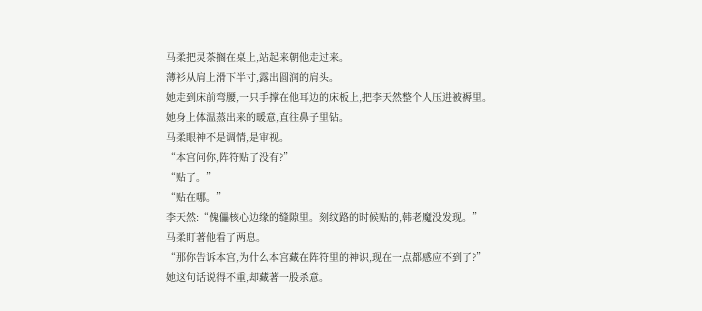马柔把灵茶搁在桌上,站起来朝他走过来。
薄衫从肩上滑下半寸,露出圆润的肩头。
她走到床前弯腰,一只手撑在他耳边的床板上,把李天然整个人压进被褥里。
她身上体温蒸出来的暖意,直往鼻子里钻。
马柔眼神不是调情,是审视。
“本宫问你,阵符贴了没有?”
“贴了。”
“贴在哪。”
李天然:“傀儡核心边缘的缝隙里。刻纹路的时候贴的,韩老魔没发现。”
马柔盯著他看了两息。
“那你告诉本宫,为什么本宫藏在阵符里的神识,现在一点都感应不到了?”
她这句话说得不重,却藏著一股杀意。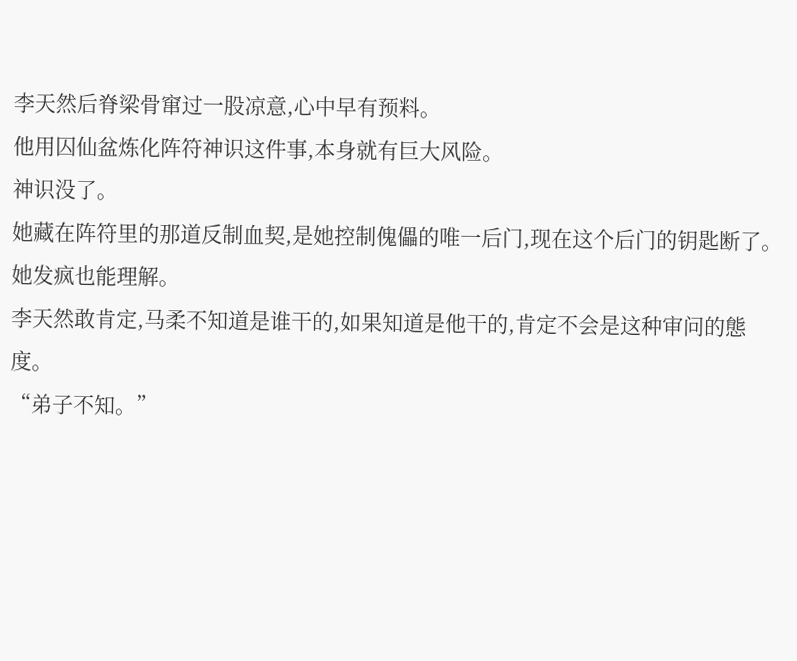李天然后脊梁骨窜过一股凉意,心中早有预料。
他用囚仙盆炼化阵符神识这件事,本身就有巨大风险。
神识没了。
她藏在阵符里的那道反制血契,是她控制傀儡的唯一后门,现在这个后门的钥匙断了。
她发疯也能理解。
李天然敢肯定,马柔不知道是谁干的,如果知道是他干的,肯定不会是这种审问的態度。
“弟子不知。”